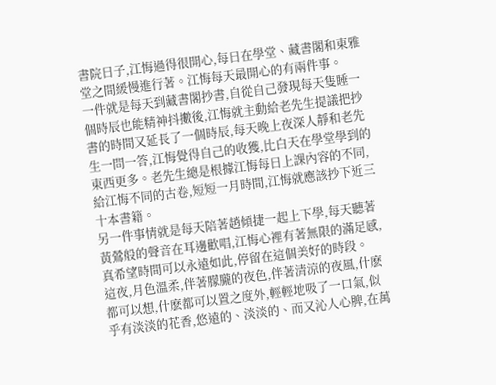書院日子,江悔過得很開心,每日在學堂、藏書閣和東雅堂之間緩慢進行著。江悔每天最開心的有兩件事。
一件就是每天到藏書閣抄書,自從自己發現每天隻睡一個時辰也能精神抖擻後,江悔就主動給老先生提議把抄書的時間又延長了一個時辰,每天晚上夜深人靜和老先生一問一答,江悔覺得自己的收獲,比白天在學堂學到的東西更多。老先生總是根據江悔每日上課內容的不同,給江悔不同的古卷,短短一月時間,江悔就應該抄下近三十本書籍。
另一件事情就是每天陪著趙傾捷一起上下學,每天聽著黃鶯般的聲音在耳邊歡唱,江悔心裡有著無限的滿足感,真希望時間可以永遠如此,停留在這個美好的時段。
這夜,月色溫柔,伴著朦朧的夜色,伴著清涼的夜風,什麽都可以想,什麽都可以置之度外,輕輕地吸了一口氣,似乎有淡淡的花香,悠遠的、淡淡的、而又沁人心脾,在萬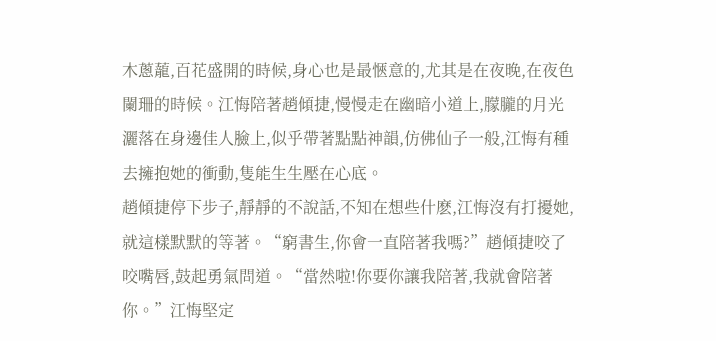木蔥蘢,百花盛開的時候,身心也是最愜意的,尤其是在夜晚,在夜色闌珊的時候。江悔陪著趙傾捷,慢慢走在幽暗小道上,朦朧的月光灑落在身邊佳人臉上,似乎帶著點點神韻,仿佛仙子一般,江悔有種去擁抱她的衝動,隻能生生壓在心底。
趙傾捷停下步子,靜靜的不說話,不知在想些什麽,江悔沒有打擾她,就這樣默默的等著。“窮書生,你會一直陪著我嗎?”趙傾捷咬了咬嘴唇,鼓起勇氣問道。“當然啦!你要你讓我陪著,我就會陪著你。”江悔堅定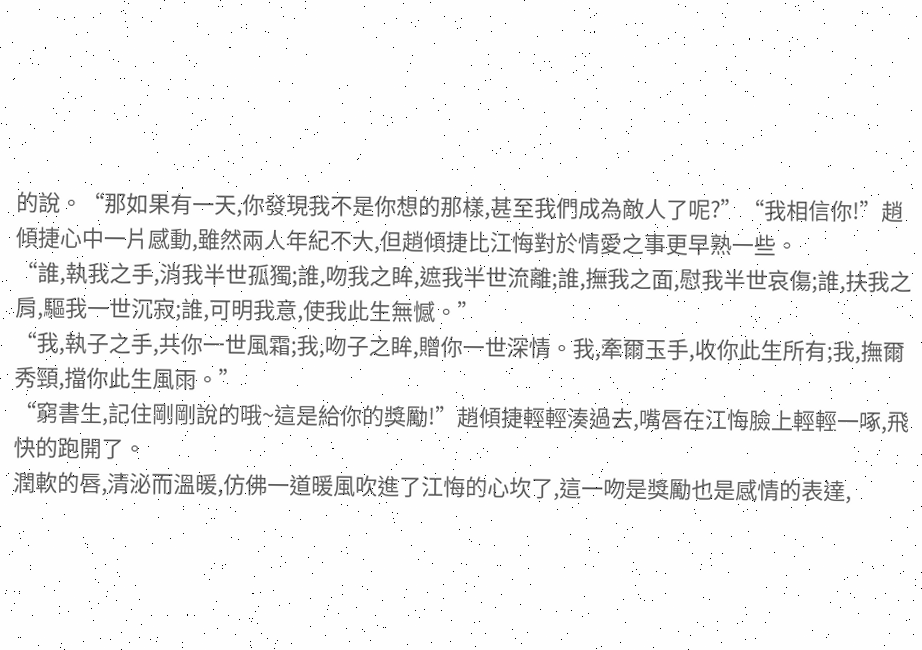的說。“那如果有一天,你發現我不是你想的那樣,甚至我們成為敵人了呢?”“我相信你!”趙傾捷心中一片感動,雖然兩人年紀不大,但趙傾捷比江悔對於情愛之事更早熟一些。
“誰,執我之手,消我半世孤獨;誰,吻我之眸,遮我半世流離;誰,撫我之面,慰我半世哀傷;誰,扶我之肩,驅我一世沉寂;誰,可明我意,使我此生無憾。”
“我,執子之手,共你一世風霜;我,吻子之眸,贈你一世深情。我,牽爾玉手,收你此生所有;我,撫爾秀頸,擋你此生風雨。”
“窮書生,記住剛剛說的哦~這是給你的獎勵!”趙傾捷輕輕湊過去,嘴唇在江悔臉上輕輕一啄,飛快的跑開了。
潤軟的唇,清泌而溫暖,仿佛一道暖風吹進了江悔的心坎了,這一吻是獎勵也是感情的表達,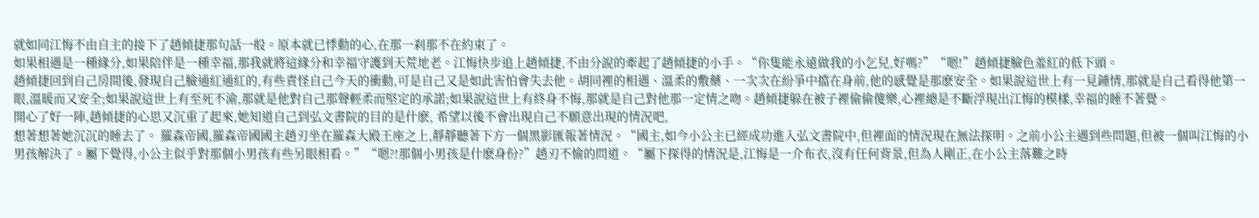就如同江悔不由自主的接下了趙傾捷那句話一般。原本就已悸動的心,在那一刹那不在約束了。
如果相遇是一種緣分,如果陪伴是一種幸福,那我就將這緣分和幸福守護到天荒地老。江悔快步追上趙傾捷,不由分說的牽起了趙傾捷的小手。“你隻能永遠做我的小乞兒,好嗎?”“嗯!”趙傾捷臉色羞紅的低下頭。
趙傾捷回到自己房間後,發現自己臉通紅通紅的,有些責怪自己今天的衝動,可是自己又是如此害怕會失去他。胡同裡的相遇、溫柔的敷藥、一次次在紛爭中擋在身前,他的感覺是那麽安全。如果說這世上有一見鍾情,那就是自己看得他第一眼,溫暖而又安全;如果說這世上有至死不渝,那就是他對自己那聲輕柔而堅定的承諾;如果說這世上有終身不悔,那就是自己對他那一定情之吻。趙傾捷躲在被子裡偷偷傻樂,心裡總是不斷浮現出江悔的模樣,幸福的睡不著覺。
開心了好一陣,趙傾捷的心思又沉重了起來,她知道自己到弘文書院的目的是什麽, 希望以後不會出現自己不願意出現的情況吧,
想著想著她沉沉的睡去了。 羅森帝國,羅森帝國國主趙刃坐在羅森大殿王座之上,靜靜聽著下方一個黑影匯報著情況。“國主,如今小公主已經成功進入弘文書院中,但裡面的情況現在無法探明。之前小公主遇到些問題,但被一個叫江悔的小男孩解決了。屬下覺得,小公主似乎對那個小男孩有些另眼相看。”“嗯?!那個小男孩是什麽身份?”趙刃不愉的問道。“屬下探得的情況是,江悔是一介布衣,沒有任何背景,但為人剛正,在小公主落難之時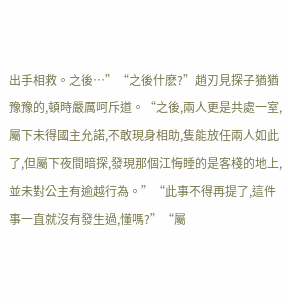出手相救。之後…”“之後什麽?”趙刃見探子猶猶豫豫的,頓時嚴厲呵斥道。“之後,兩人更是共處一室,屬下未得國主允諾,不敢現身相助,隻能放任兩人如此了,但屬下夜間暗探,發現那個江悔睡的是客棧的地上,並未對公主有逾越行為。”“此事不得再提了,這件事一直就沒有發生過,懂嗎?”“屬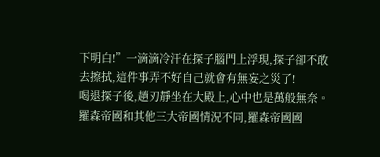下明白!”一滴滴冷汗在探子腦門上浮現,探子卻不敢去擦拭,這件事弄不好自己就會有無妄之災了!
喝退探子後,趙刃靜坐在大殿上,心中也是萬般無奈。羅森帝國和其他三大帝國情況不同,羅森帝國國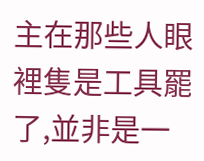主在那些人眼裡隻是工具罷了,並非是一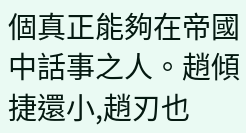個真正能夠在帝國中話事之人。趙傾捷還小,趙刃也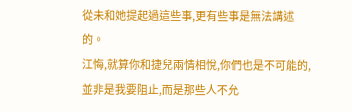從未和她提起過這些事,更有些事是無法講述的。
江悔,就算你和捷兒兩情相悅,你們也是不可能的,並非是我要阻止,而是那些人不允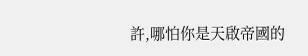許,哪怕你是天啟帝國的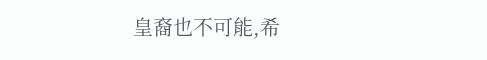皇裔也不可能,希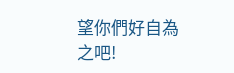望你們好自為之吧!